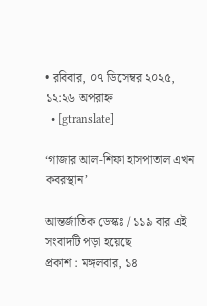• রবিবার, ০৭ ডিসেম্বর ২০২৫, ১২:২৬ অপরাহ্ন
  • [gtranslate]

‘গাজার আল-শিফা হাসপাতাল এখন কবরস্থান’

আন্তর্জাতিক ডেস্কঃ / ১১৯ বার এই সংবাদটি পড়া হয়েছে
প্রকাশ : মঙ্গলবার, ১৪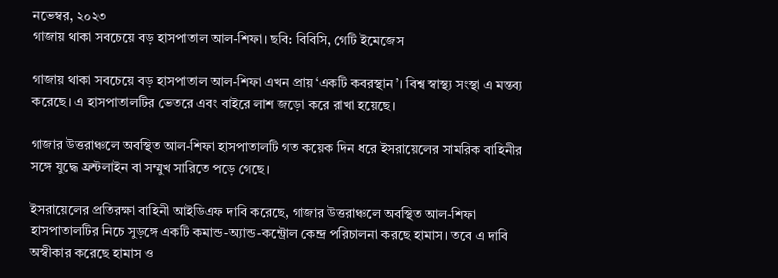নভেম্বর, ২০২৩
গাজায় থাকা সবচেয়ে বড় হাসপাতাল আল-শিফা। ছবি: বিবিসি, গেটি ইমেজেস

গাজায় থাকা সবচেয়ে বড় হাসপাতাল আল-শিফা এখন প্রায় ‘একটি কবরস্থান’। বিশ্ব স্বাস্থ্য সংস্থা এ মন্তব্য করেছে। এ হাসপাতালটির ভেতরে এবং বাইরে লাশ জড়ো করে রাখা হয়েছে।

গাজার উত্তরাঞ্চলে অবস্থিত আল-শিফা হাসপাতালটি গত কয়েক দিন ধরে ইসরায়েলের সামরিক বাহিনীর সঙ্গে যুদ্ধে ফ্রন্টলাইন বা সম্মুখ সারিতে পড়ে গেছে।

ইসরায়েলের প্রতিরক্ষা বাহিনী আইডিএফ দাবি করেছে, গাজার উত্তরাঞ্চলে অবস্থিত আল-শিফা হাসপাতালটির নিচে সুড়ঙ্গে একটি কমান্ড-অ্যান্ড-কন্ট্রোল কেন্দ্র পরিচালনা করছে হামাস। তবে এ দাবি অস্বীকার করেছে হামাস ও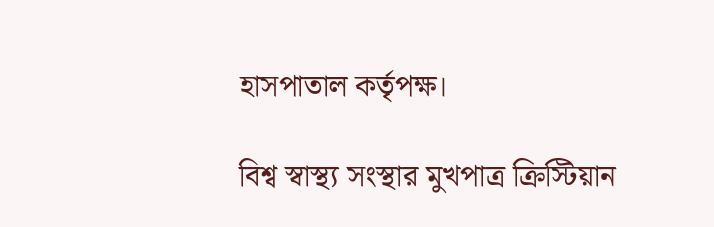হাসপাতাল কর্তৃপক্ষ।

বিশ্ব স্বাস্থ্য সংস্থার মুখপাত্র ক্রিস্টিয়ান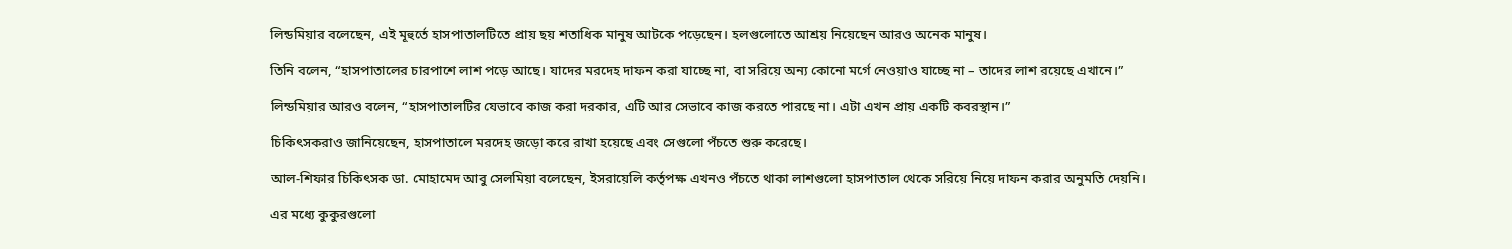লিন্ডমিয়ার বলেছেন, এই মূহুর্তে হাসপাতালটিতে প্রায় ছয় শতাধিক মানুষ আটকে পড়েছেন। হলগুলোতে আশ্রয় নিয়েছেন আরও অনেক মানুষ।

তিনি বলেন, “হাসপাতালের চারপাশে লাশ পড়ে আছে। যাদের মরদেহ দাফন করা যাচ্ছে না, বা সরিয়ে অন্য কোনো মর্গে নেওয়াও যাচ্ছে না – তাদের লাশ রয়েছে এখানে।”

লিন্ডমিয়ার আরও বলেন, “হাসপাতালটির যেভাবে কাজ করা দরকার, এটি আর সেভাবে কাজ করতে পারছে না। এটা এখন প্রায় একটি কবরস্থান।”

চিকিৎসকরাও জানিয়েছেন, হাসপাতালে মরদেহ জড়ো করে রাখা হয়েছে এবং সেগুলো পঁচতে শুরু করেছে।

আল-শিফার চিকিৎসক ডা. মোহামেদ আবু সেলমিয়া বলেছেন, ইসরায়েলি কর্তৃপক্ষ এখনও পঁচতে থাকা লাশগুলো হাসপাতাল থেকে সরিয়ে নিয়ে দাফন করার অনুমতি দেয়নি।

এর মধ্যে কুকুরগুলো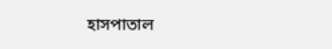হাসপাতাল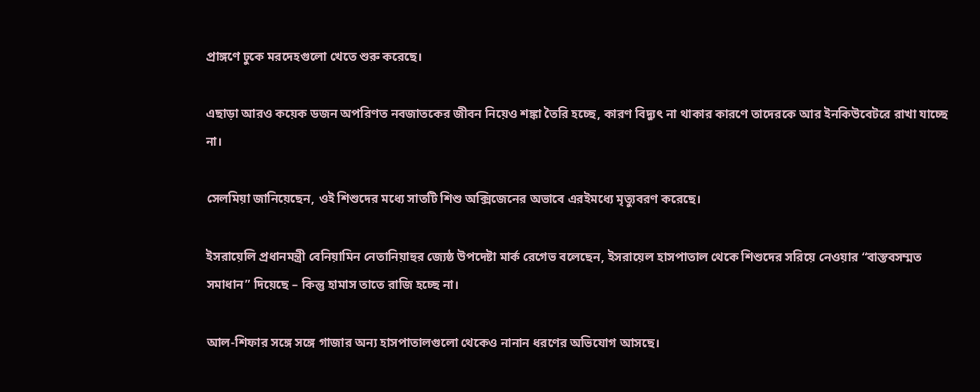প্রাঙ্গণে ঢুকে মরদেহগুলো খেতে শুরু করেছে।

এছাড়া আরও কয়েক ডজন অপরিণত নবজাতকের জীবন নিয়েও শঙ্কা তৈরি হচ্ছে, কারণ বিদ্যুৎ না থাকার কারণে তাদেরকে আর ইনকিউবেটরে রাখা যাচ্ছে না।

সেলমিয়া জানিয়েছেন, ওই শিশুদের মধ্যে সাতটি শিশু অক্সিজেনের অভাবে এরইমধ্যে মৃত্যুবরণ করেছে।

ইসরায়েলি প্রধানমন্ত্রী বেনিয়ামিন নেতানিয়াহুর জ্যেষ্ঠ উপদেষ্টা মার্ক রেগেভ বলেছেন, ইসরায়েল হাসপাতাল থেকে শিশুদের সরিয়ে নেওয়ার “বাস্তবসম্মত সমাধান” দিয়েছে – কিন্তু হামাস তাতে রাজি হচ্ছে না।

আল-শিফার সঙ্গে সঙ্গে গাজার অন্য হাসপাতালগুলো থেকেও নানান ধরণের অভিযোগ আসছে।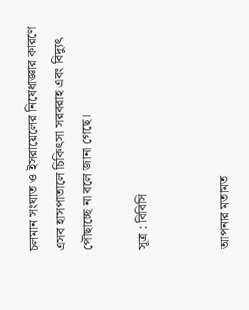চলমান সংঘাত ও ইসরায়েলের নিষেধাজ্ঞার কারণে এসব হাসপাতালে চিকিৎসা সরবরাহ এবং বিদ্যুৎ পৌছাচ্ছে না বলে জানা গেছে।

সূত্র : বিবিসি


আপনার মতামত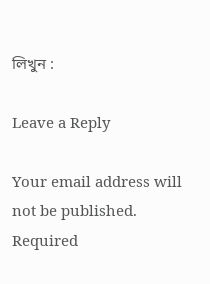লিখুন :

Leave a Reply

Your email address will not be published. Required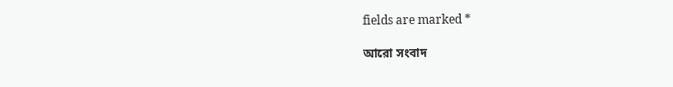fields are marked *

আরো সংবাদ